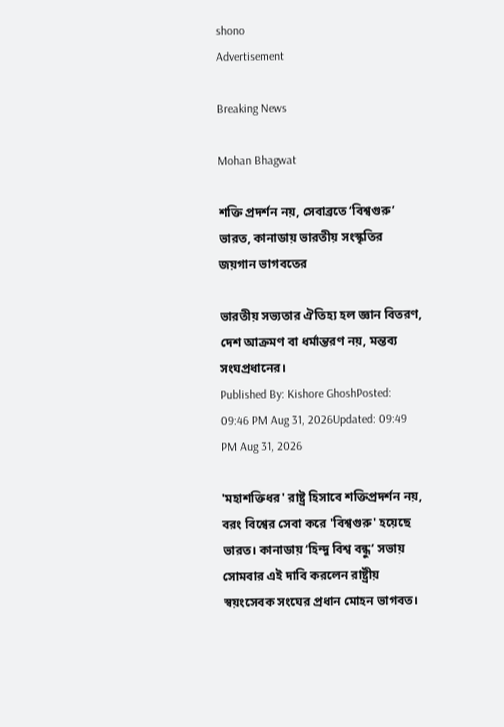shono
Advertisement

Breaking News

Mohan Bhagwat

শক্তি প্রদর্শন নয়, সেবাব্রতে ‘বিশ্বগুরু’ ভারত, কানাডায় ভারতীয় সংস্কৃতির জয়গান ভাগবতের

ভারতীয় সভ্যতার ঐতিহ্য হল জ্ঞান বিতরণ, দেশ আক্রমণ বা ধর্মান্তরণ নয়, মন্তব্য সংঘপ্রধানের।
Published By: Kishore GhoshPosted: 09:46 PM Aug 31, 2026Updated: 09:49 PM Aug 31, 2026

'মহাশক্তিধর' রাষ্ট্র হিসাবে শক্তিপ্রদর্শন নয়, বরং বিশ্বের সেবা করে 'বিশ্বগুরু' হয়েছে ভারত। কানাডায় ‘হিন্দু বিশ্ব বন্ধু’ সভায় সোমবার এই দাবি করলেন রাষ্ট্রীয় স্বয়ংসেবক সংঘের প্রধান মোহন ভাগবত।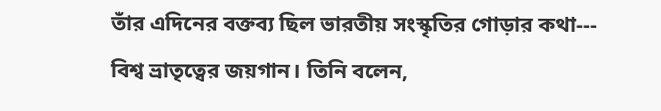তাঁর এদিনের বক্তব্য ছিল ভারতীয় সংস্কৃতির গোড়ার কথা--- বিশ্ব ভ্রাতৃত্বের জয়গান। তিনি বলেন,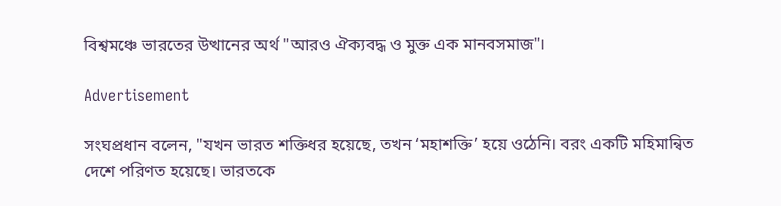বিশ্বমঞ্চে ভারতের উত্থানের অর্থ "আরও ঐক্যবদ্ধ ও মুক্ত এক মানবসমাজ"।

Advertisement

সংঘপ্রধান বলেন, "যখন ভারত শক্তিধর হয়েছে, তখন ‘মহাশক্তি’ হয়ে ওঠেনি। বরং একটি মহিমান্বিত দেশে পরিণত হয়েছে। ভারতকে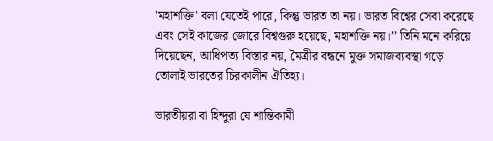'মহাশক্তি' বলা যেতেই পারে, কিন্তু ভারত তা নয়। ভারত বিশ্বের সেবা করেছে এবং সেই কাজের জোরে বিশ্বগুরু হয়েছে, মহাশক্তি নয়।’’ তিনি মনে করিয়ে দিয়েছেন, আধিপত্য বিস্তার নয়, মৈত্রীর বন্ধনে মুক্ত সমাজব্যবস্থা গড়ে তোলাই ভারতের চিরকালীন ঐতিহ্য।

ভারতীয়রা বা হিন্দুরা যে শান্তিকামী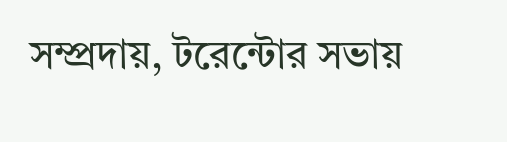সম্প্রদায়, টরেন্টোর সভায়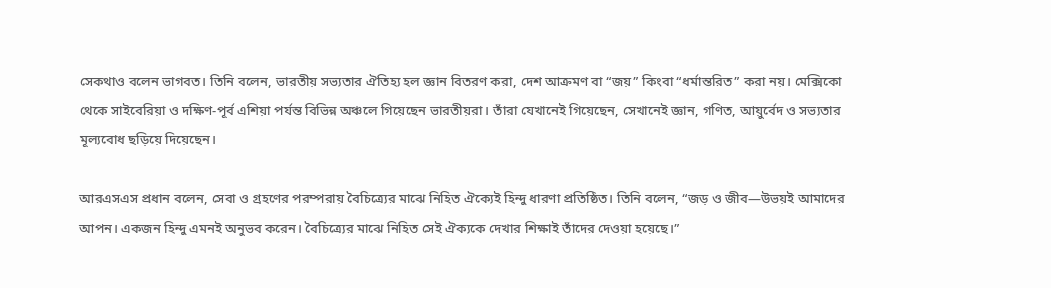সেকথাও বলেন ভাগবত। তিনি বলেন, ভারতীয় সভ্যতার ঐতিহ্য হল জ্ঞান বিতরণ করা, দেশ আক্রমণ বা “জয়” কিংবা “ধর্মান্তরিত” করা নয়। মেক্সিকো থেকে সাইবেরিয়া ও দক্ষিণ-পূর্ব এশিয়া পর্যন্ত বিভিন্ন অঞ্চলে গিয়েছেন ভারতীয়রা। তাঁরা যেখানেই গিয়েছেন, সেখানেই জ্ঞান, গণিত, আয়ুর্বেদ ও সভ্যতার মূল্যবোধ ছড়িয়ে দিয়েছেন।

আরএসএস প্রধান বলেন, সেবা ও গ্রহণের পরম্পরায় বৈচিত্র্যের মাঝে নিহিত ঐক্যেই হিন্দু ধারণা প্রতিষ্ঠিত। তিনি বলেন, “জড় ও জীব—উভয়ই আমাদের আপন। একজন হিন্দু এমনই অনুভব করেন। বৈচিত্র্যের মাঝে নিহিত সেই ঐক্যকে দেখার শিক্ষাই তাঁদের দেওয়া হয়েছে।”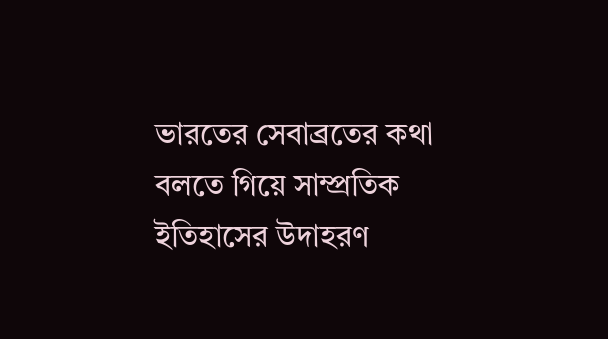ভারতের সেবাব্রতের কথা বলতে গিয়ে সাম্প্রতিক ইতিহাসের উদাহরণ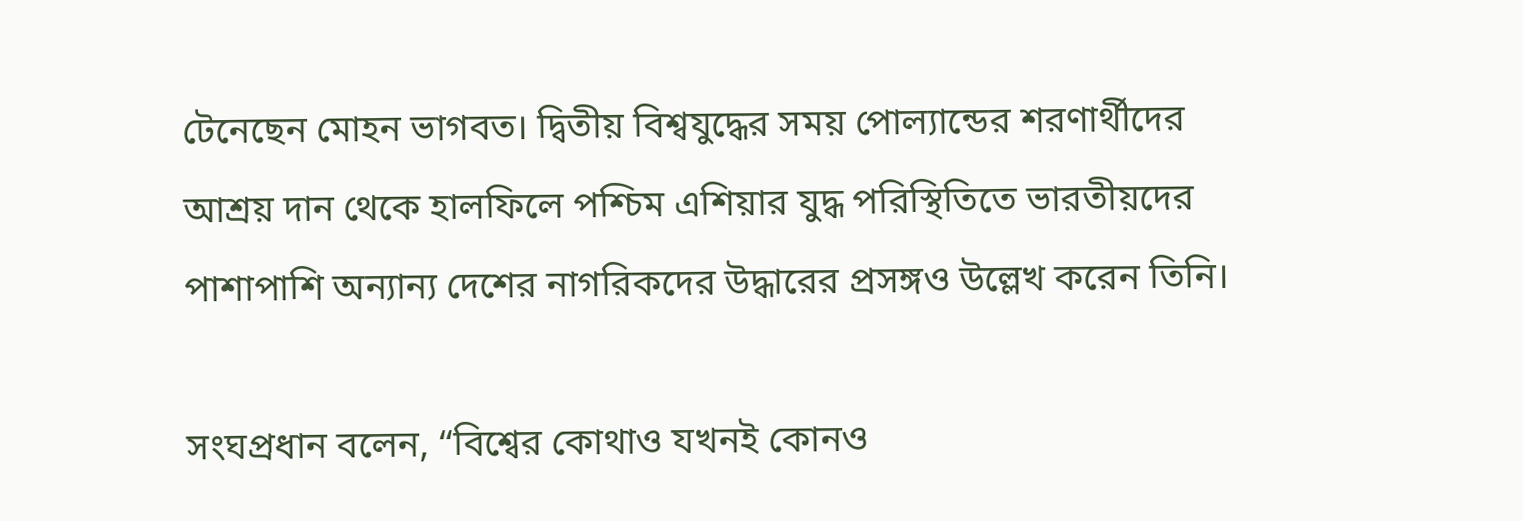টেনেছেন মোহন ভাগবত। দ্বিতীয় বিশ্বযুদ্ধের সময় পোল্যান্ডের শরণার্থীদের আশ্রয় দান থেকে হালফিলে পশ্চিম এশিয়ার যুদ্ধ পরিস্থিতিতে ভারতীয়দের পাশাপাশি অন্যান্য দেশের নাগরিকদের উদ্ধারের প্রসঙ্গও উল্লেখ করেন তিনি।

সংঘপ্রধান বলেন, “বিশ্বের কোথাও যখনই কোনও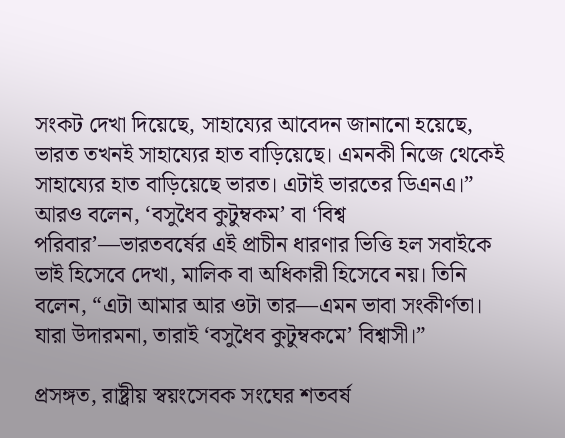সংকট দেখা দিয়েছে, সাহায্যের আবেদন জানানো হয়েছে, ভারত তখনই সাহায্যের হাত বাড়িয়েছে। এমনকী নিজে থেকেই সাহায্যের হাত বাড়িয়েছে ভারত। এটাই ভারতের ডিএনএ।” আরও বলেন, ‘বসুধৈব কুটুম্বকম’ বা ‘বিশ্ব পরিবার’—ভারতবর্ষের এই প্রাচীন ধারণার ভিত্তি হল সবাইকে ভাই হিসেবে দেখা, মালিক বা অধিকারী হিসেবে নয়। তিনি বলেন, “এটা আমার আর ওটা তার—এমন ভাবা সংকীর্ণতা। যারা উদারমনা, তারাই ‘বসুধৈব কুটুম্বকমে’ বিশ্বাসী।”

প্রসঙ্গত, রাষ্ট্রীয় স্বয়ংসেবক সংঘের শতবর্ষ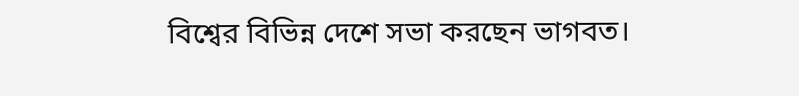বিশ্বের বিভিন্ন দেশে সভা করছেন ভাগবত।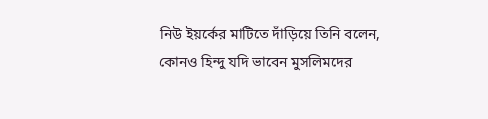নিউ ইয়র্কের মাটিতে দাঁড়িয়ে তিনি বলেন, কোনও হিন্দু যদি ভাবেন মুসলিমদের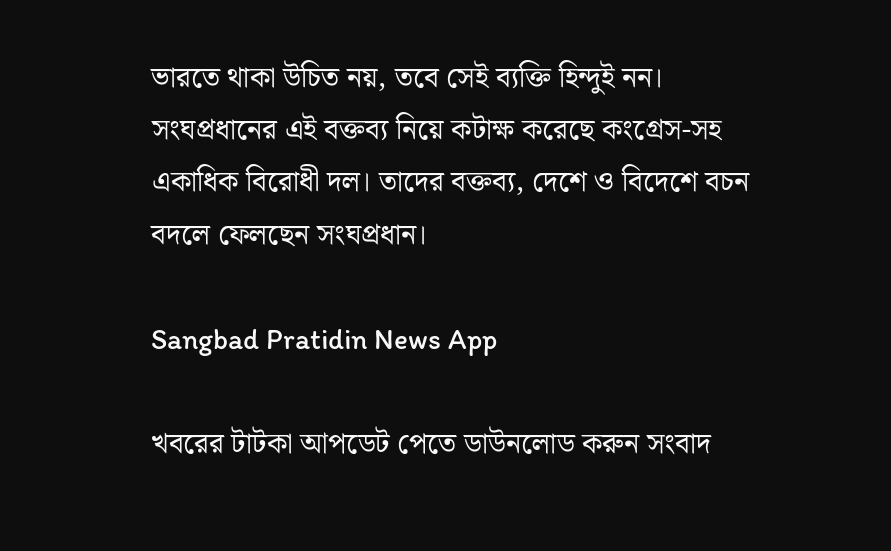ভারতে থাকা উচিত নয়, তবে সেই ব্যক্তি হিন্দুই নন। সংঘপ্রধানের এই বক্তব্য নিয়ে কটাক্ষ করেছে কংগ্রেস-সহ একাধিক বিরোধী দল। তাদের বক্তব্য, দেশে ও বিদেশে বচন বদলে ফেলছেন সংঘপ্রধান।

Sangbad Pratidin News App

খবরের টাটকা আপডেট পেতে ডাউনলোড করুন সংবাদ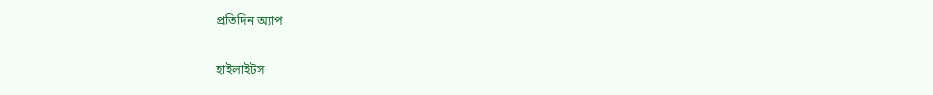প্রতিদিন অ্যাপ

হাইলাইটস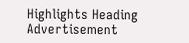Highlights Heading
Advertisement